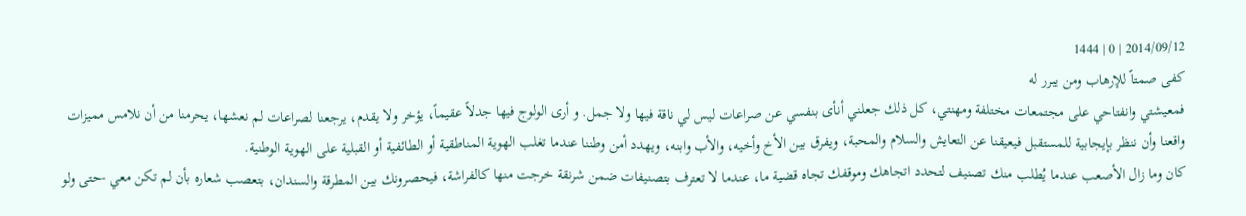2014/09/12 | 0 | 1444
كفى صمتاً للإرهاب ومن يبرر له
فمعيشتي وانفتاحي على مجتمعات مختلفة ومهنتي، كل ذلك جعلني أنأى بنفسي عن صراعات ليس لي ناقة فيها ولا جمل. و أرى الولوج فيها جدلاً عقيماً، يؤخر ولا يقدم، يرجعنا لصراعات لم نعشها، يحرمنا من أن نلامس مميزات واقعنا وأن ننظر بإيجابية للمستقبل فيعيقنا عن التعايش والسلام والمحبة، ويفرق بين الأخ وأخيه، والأب وابنه، ويهدد أمن وطننا عندما تغلب الهوية المناطقية أو الطائفية أو القبلية على الهوية الوطنية.
كان وما زال الأصعب عندما يُطلب منك تصنيف لتحدد اتجاهك وموقفك تجاه قضية ما، عندما لا تعترف بتصنيفات ضمن شرنقة خرجت منها كالفراشة، فيحصرونك بين المطرقة والسندان، بتعصب شعاره بأن لم تكن معي -حتى ولو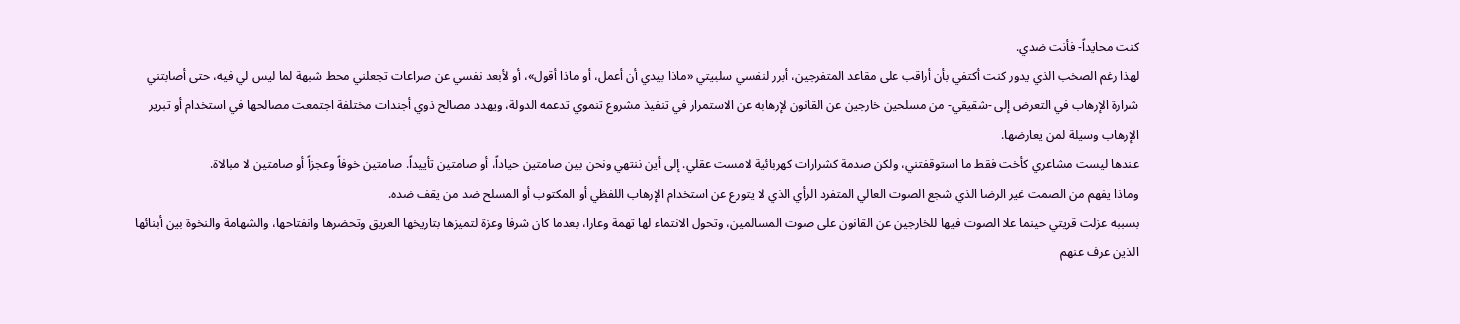كنت محايداً- فأنت ضدي.
لهذا رغم الصخب الذي يدور كنت أكتفي بأن أراقب على مقاعد المتفرجين، أبرر لنفسي سلبيتي «ماذا بيدي أن أعمل، أو ماذا أقول»، أو لأبعد نفسي عن صراعات تجعلني محط شبهة لما ليس لي فيه، حتى أصابتني شرارة الإرهاب في التعرض إلى -شقيقي- من مسلحين خارجين عن القانون لإرهابه عن الاستمرار في تنفيذ مشروع تنموي تدعمه الدولة، ويهدد مصالح ذوي أجندات مختلفة اجتمعت مصالحها في استخدام أو تبرير الإرهاب وسيلة لمن يعارضها.
عندها ليست مشاعري كأخت فقط ما استوقفتني، ولكن صدمة كشرارات كهربائية لامست عقلي. إلى أين ننتهي ونحن بين صامتين حياداً، أو صامتين تأييداً. صامتين خوفاً وعجزاً أو صامتين لا مبالاة.
وماذا يفهم من الصمت غير الرضا الذي شجع الصوت العالي المتفرد الرأي الذي لا يتورع عن استخدام الإرهاب اللفظي أو المكتوب أو المسلح ضد من يقف ضده.
بسببه عزلت قريتي حينما علا الصوت فيها للخارجين عن القانون على صوت المسالمين، وتحول الانتماء لها تهمة وعارا، بعدما كان شرفا وعزة لتميزها بتاريخها العريق وتحضرها وانفتاحها، والشهامة والنخوة بين أبنائها الذين عرف عنهم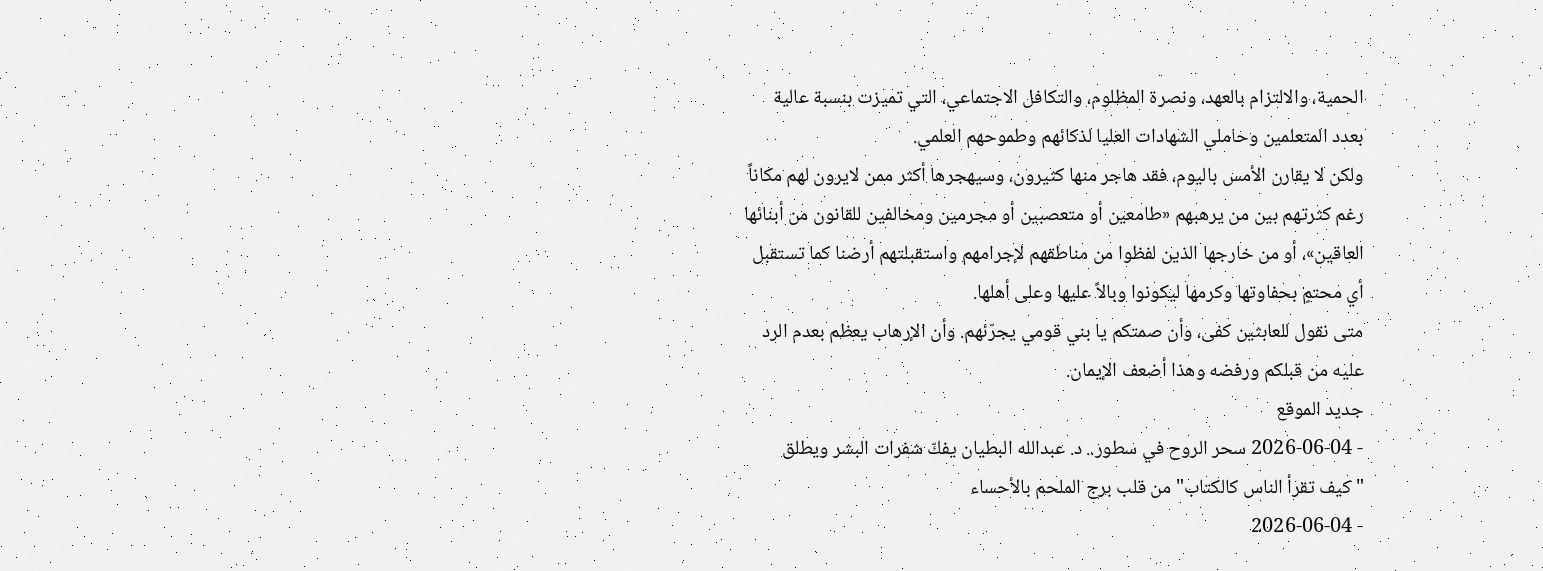الحمية، والالتزام بالعهد، ونصرة المظلوم، والتكافل الاجتماعي، التي تميزت بنسبة عالية بعدد المتعلمين وحاملي الشهادات العليا لذكائهم وطموحهم العلمي.
ولكن لا يقارن الأمس باليوم، فقد هاجر منها كثيرون، وسيهجرها أكثر ممن لايرون لهم مكاناً رغم كثرتهم بين من يرهبهم «طامعين أو متعصبين أو مجرمين ومخالفين للقانون من أبنائها العاقين»، أو من خارجها الذين لفظوا من مناطقهم لإجرامهم واستقبلتهم أرضنا كما تستقبل أي محتمٍ بحفاوتها وكرمها ليكونوا وبالاً عليها وعلى أهلها.
متى نقول للعابثين كفى، وأن صمتكم يا بني قومي يجرّئهم. وأن الإرهاب يعظم بعدم الرد عليه من قبلكم ورفضه وهذا أضعف الإيمان.
جديد الموقع
- 2026-06-04 سحر الروح في سطور.. د. عبدالله البطيان يفكّ شفرات البشر ويطلق "كيف تقرأ الناس كالكتاب" من قلب برج الملحم بالأحساء
- 2026-06-04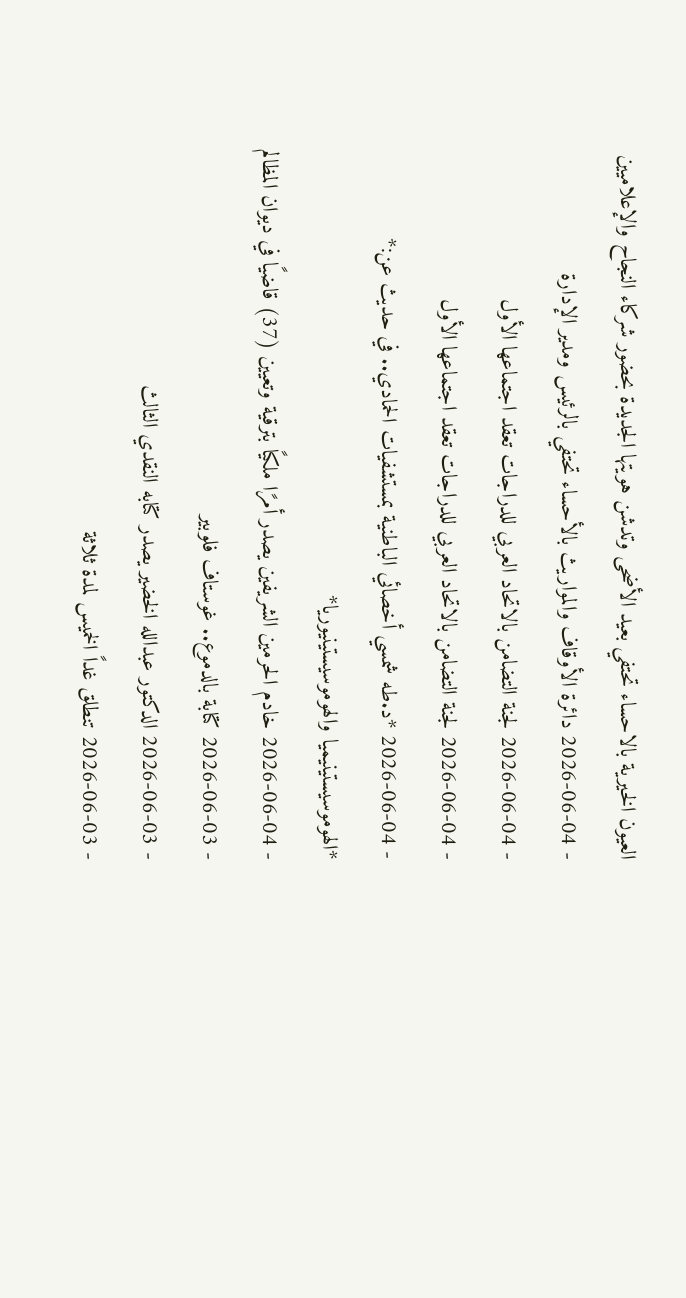العيون الخيرية بالاحساء تحتفي بعيد الأضحى وتدشن هويتها الجديدة بحضور شركاء النجاح والإعلاميين
- 2026-06-04 دائرة الأوقاف والمواريث بالأحساء تحتفي بالرئيس ومدير الإدارة
- 2026-06-04 لجنة التضامن بالاتحاد العربي للدراجات تعقد اجتماعها الأول
- 2026-06-04 لجنة التضامن بالاتحاد العربي للدراجات تعقد اجتماعها الأول
- 2026-06-04 *د.طه شمسي أخصائي الباطنية بمستشفيات الحمادي.. في حديث عن:* *الهوموسيستينيميا والهوموسيستينيوريا*
- 2026-06-04 خادم الحرمين الشريفين يصدر أمرًا ملكيًا بترقية وتعيين (37) قاضيًا في ديوان المظالم
- 2026-06-03 كتابة بالدموع.. غوستاف فلوبير
- 2026-06-03 الدكتور عبدالله الخضير يصدر كتابه النقدي الثالث
- 2026-06-03 تنطلق غداً الخميس لمدة ثلاثة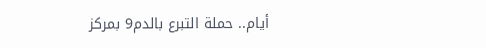أيام.. حملة التبرع بالدم9 بمركز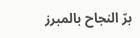برّ النجاح بالمبرز